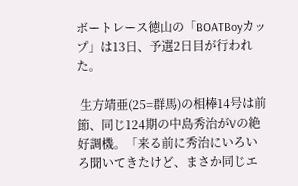ボートレース徳山の「BOATBoyカップ」は13日、予選2日目が行われた。

 生方靖亜(25=群馬)の相棒14号は前節、同じ124期の中島秀治がVの絶好調機。「来る前に秀治にいろいろ聞いてきたけど、まさか同じエ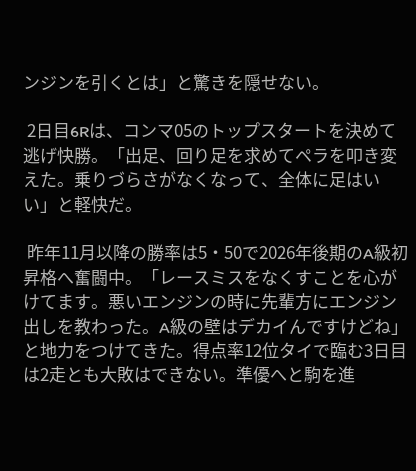ンジンを引くとは」と驚きを隠せない。

 2日目6Rは、コンマ05のトップスタートを決めて逃げ快勝。「出足、回り足を求めてペラを叩き変えた。乗りづらさがなくなって、全体に足はいい」と軽快だ。

 昨年11月以降の勝率は5・50で2026年後期のA級初昇格へ奮闘中。「レースミスをなくすことを心がけてます。悪いエンジンの時に先輩方にエンジン出しを教わった。A級の壁はデカイんですけどね」と地力をつけてきた。得点率12位タイで臨む3日目は2走とも大敗はできない。準優へと駒を進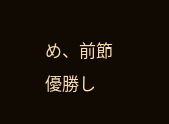め、前節優勝し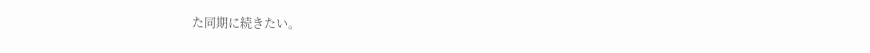た同期に続きたい。